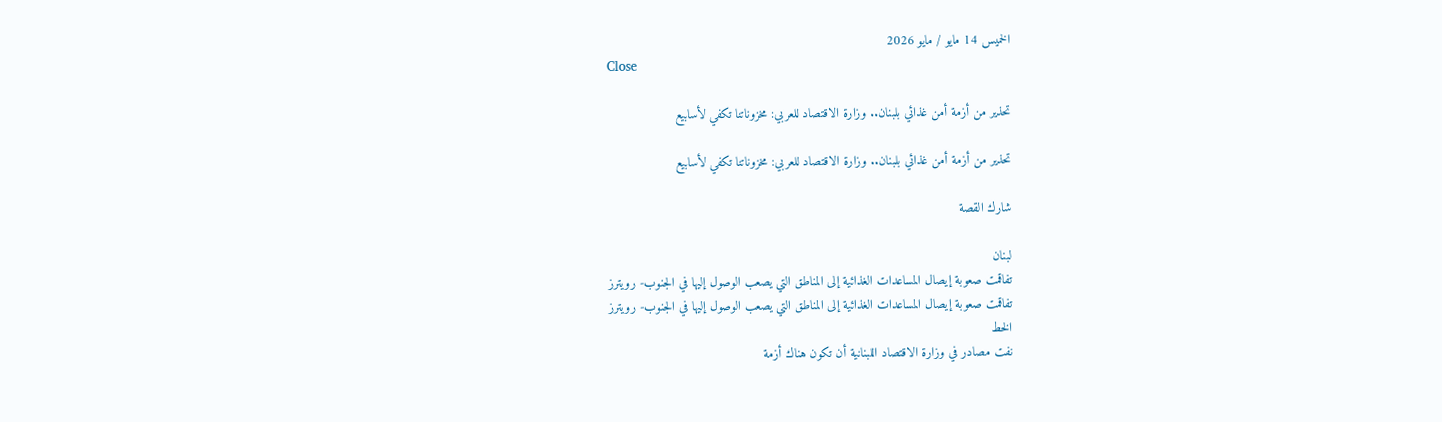الخميس 14 مايو / مايو 2026
Close

تحذير من أزمة أمن غذائي بلبنان.. وزارة الاقتصاد للعربي: مخزوناتنا تكفي لأسابيع

تحذير من أزمة أمن غذائي بلبنان.. وزارة الاقتصاد للعربي: مخزوناتنا تكفي لأسابيع

شارك القصة

لبنان
تفاقمت صعوبة إيصال المساعدات الغذائية إلى المناطق التي يصعب الوصول إليها في الجنوب- رويترز
تفاقمت صعوبة إيصال المساعدات الغذائية إلى المناطق التي يصعب الوصول إليها في الجنوب- رويترز
الخط
نفت مصادر في وزارة الاقتصاد اللبنانية أن تكون هناك أزمة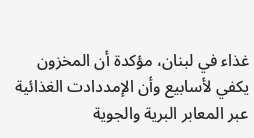غذاء في لبنان، مؤكدة أن المخزون يكفي لأسابيع وأن الإمددادت الغذائية عبر المعابر البرية والجوية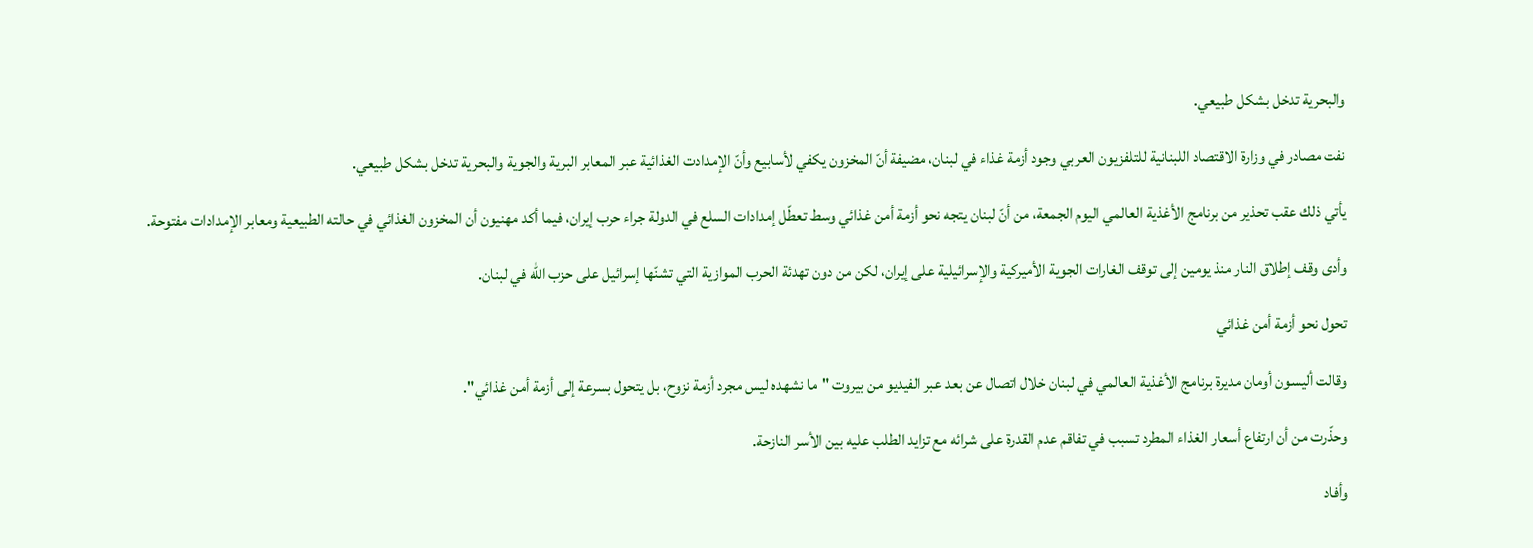والبحرية تدخل بشكل طبيعي.

نفت مصادر في وزارة الاقتصاد اللبنانية للتلفزيون العربي وجود أزمة غذاء في لبنان، مضيفة أنّ المخزون يكفي لأسابيع وأنّ الإمدادت الغذائية عبر المعابر البرية والجوية والبحرية تدخل بشكل طبيعي.

يأتي ذلك عقب تحذير من برنامج الأغذية العالمي اليوم الجمعة، من أنّ لبنان يتجه نحو أزمة أمن غذائي وسط تعطّل إمدادات السلع في الدولة جراء حرب إيران، فيما أكد مهنيون أن المخزون الغذائي في حالته الطبيعية ومعابر الإمدادات مفتوحة.

وأدى وقف إطلاق النار منذ يومين إلى توقف الغارات الجوية الأميركية والإسرائيلية على إيران، لكن من دون تهدئة الحرب الموازية التي تشنّها إسرائيل على حزب الله في لبنان.

تحول نحو أزمة أمن غذائي

وقالت أليسون أومان مديرة برنامج الأغذية العالمي في لبنان خلال اتصال عن بعد عبر الفيديو من بيروت "ما نشهده ليس مجرد أزمة نزوح، بل يتحول بسرعة إلى أزمة أمن غذائي".

وحذّرت من أن ارتفاع أسعار الغذاء المطرد تسبب في تفاقم عدم القدرة على شرائه مع تزايد الطلب عليه بين الأسر النازحة.

وأفاد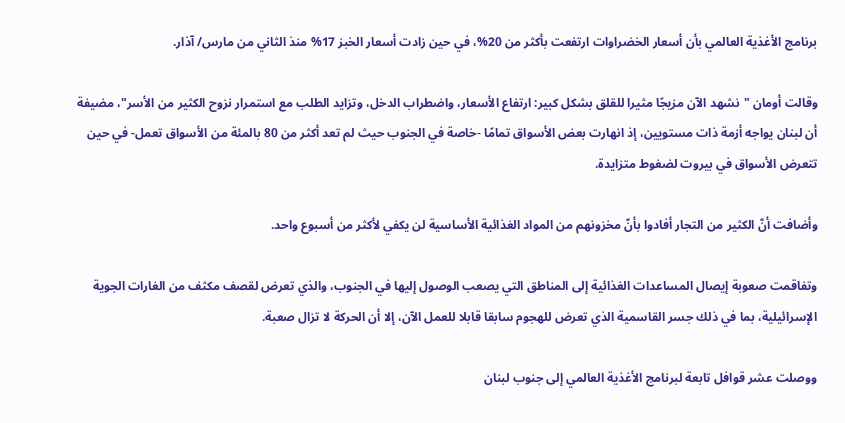برنامج الأغذية العالمي بأن أسعار الخضراوات ارتفعت بأكثر من 20%، في حين زادت أسعار الخبز 17% منذ الثاني من مارس/ آذار.

وقالت أومان "نشهد الآن مزيجًا مثيرا للقلق بشكل كبير: ارتفاع الأسعار، واضطراب الدخل، وتزايد الطلب مع استمرار نزوح الكثير من الأسر"، مضيفة أن لبنان يواجه أزمة ذات مستويين، إذ انهارت بعض الأسواق تمامًا -خاصة في الجنوب حيث لم تعد أكثر من 80 بالمئة من الأسواق تعمل- في حين تتعرض الأسواق في بيروت لضغوط متزايدة.

وأضافت أنّ الكثير من التجار أفادوا بأنّ مخزونهم من المواد الغذائية الأساسية لن يكفي لأكثر من أسبوع واحد.

وتفاقمت صعوبة إيصال المساعدات الغذائية إلى المناطق التي يصعب الوصول إليها في الجنوب، والذي تعرض لقصف مكثف من الغارات الجوية الإسرائيلية، بما في ذلك جسر القاسمية الذي تعرض للهجوم سابقا قابلا للعمل الآن، إلا أن الحركة لا تزال صعبة.

ووصلت عشر قوافل تابعة لبرنامج الأغذية العالمي إلى جنوب لبنان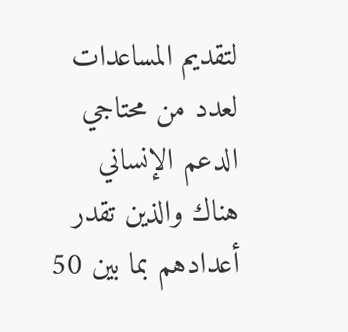لتقديم المساعدات لعدد من محتاجي الدعم الإنساني هناك والذين تقدر أعدادهم بما بين 50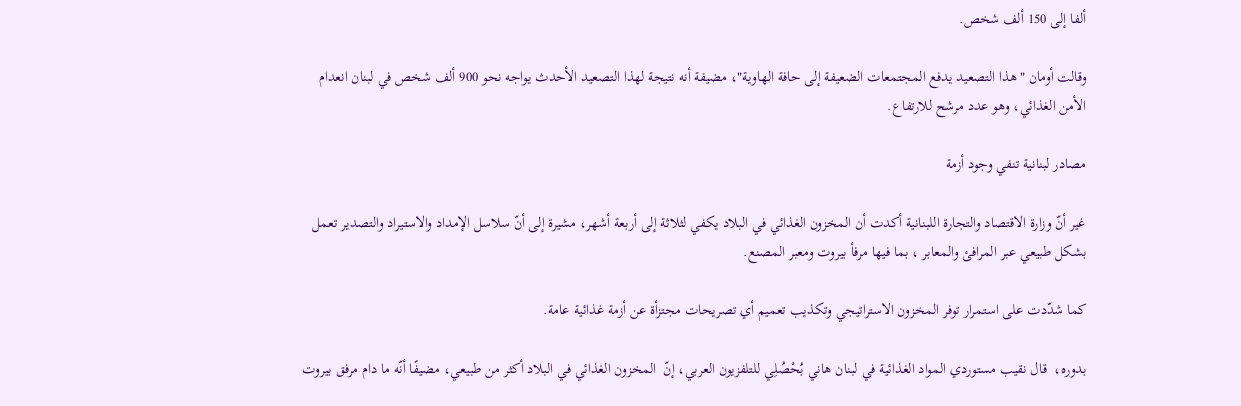ألفا إلى 150 ألف شخص.

وقالت أومان "هذا التصعيد يدفع المجتمعات الضعيفة إلى حافة الهاوية"، مضيفة أنه نتيجة لهذا التصعيد الأحدث يواجه نحو 900 ألف شخص في لبنان انعدام الأمن الغذائي، وهو عدد مرشح للارتفاع.

مصادر لبنانية تنفي وجود أزمة

غير أنّ وزارة الاقتصاد والتجارة اللبنانية أكدت أن المخزون الغذائي في البلاد يكفي لثلاثة إلى أربعة أشهر، مشيرة إلى أنّ سلاسل الإمداد والاستيراد والتصدير تعمل بشكل طبيعي عبر المرافئ والمعابر ، بما فيها مرفأ بيروت ومعبر المصنع.

كما شدّدت على استمرار توفر المخزون الاستراتيجي وتكذيب تعميم أي تصريحات مجتزأة عن أزمة غذائية عامة.

بدوره،  قال نقيب مستوردي المواد الغذائية في لبنان هاني بُحْصُلِي للتلفزيون العربي، إنّ  المخزون الغذائي في البلاد أكثر من طبيعي، مضيفًا أنّه ما دام مرفق بيروت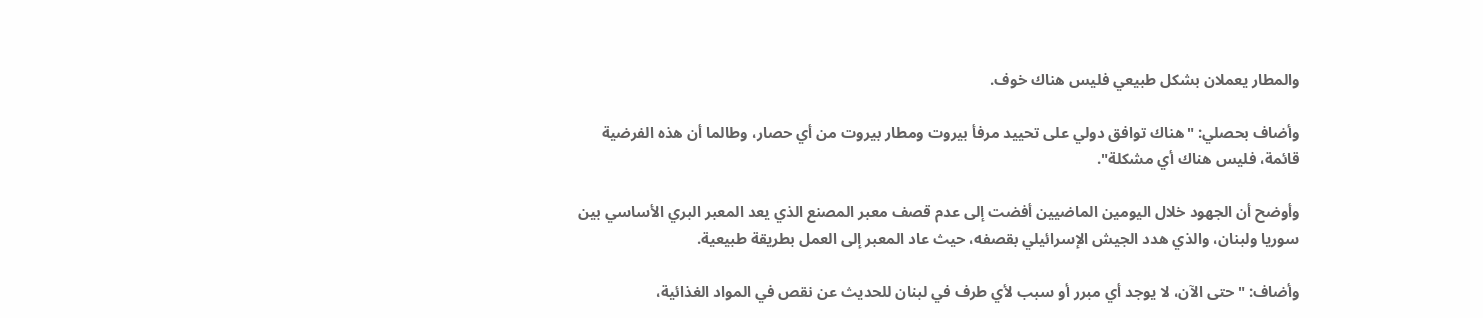والمطار يعملان بشكل طبيعي فليس هناك خوف.

وأضاف بحصلي: "هناك توافق دولي على تحييد مرفأ بيروت ومطار بيروت من أي حصار، وطالما أن هذه الفرضية قائمة، فليس هناك أي مشكلة".

وأوضح أن الجهود خلال اليومين الماضيين أفضت إلى عدم قصف معبر المصنع الذي يعد المعبر البري الأساسي بين سوريا ولبنان، والذي هدد الجيش الإسرائيلي بقصفه، حيث عاد المعبر إلى العمل بطريقة طبيعية.

وأضاف: "حتى الآن، لا يوجد أي مبرر أو سبب لأي طرف في لبنان للحديث عن نقص في المواد الغذائية،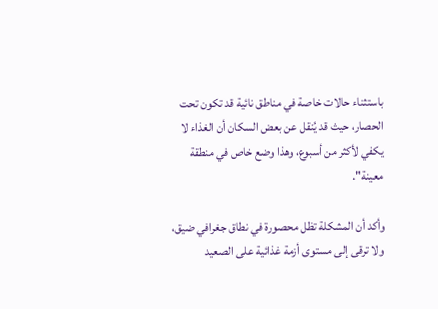باستثناء حالات خاصة في مناطق نائية قد تكون تحت الحصار، حيث قد يُنقل عن بعض السكان أن الغذاء لا يكفي لأكثر من أسبوع، وهذا وضع خاص في منطقة معينة".

وأكد أن المشكلة تظل محصورة في نطاق جغرافي ضيق، ولا ترقى إلى مستوى أزمة غذائية على الصعيد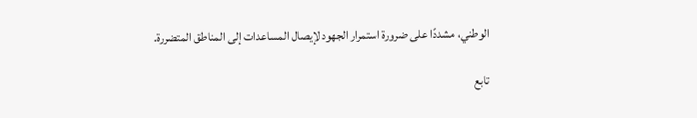الوطني، مشددًا على ضرورة استمرار الجهود لإيصال المساعدات إلى المناطق المتضررة.

تابع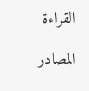القراءة

المصادر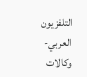التلفزيون العربي- وكالات